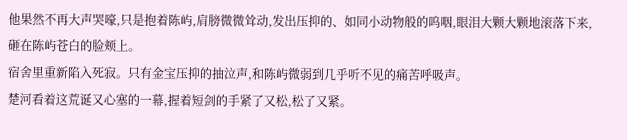他果然不再大声哭嚎,只是抱着陈屿,肩膀微微耸动,发出压抑的、如同小动物般的呜咽,眼泪大颗大颗地滚落下来,砸在陈屿苍白的脸颊上。
宿舍里重新陷入死寂。只有金宝压抑的抽泣声,和陈屿微弱到几乎听不见的痛苦呼吸声。
楚河看着这荒诞又心塞的一幕,握着短剑的手紧了又松,松了又紧。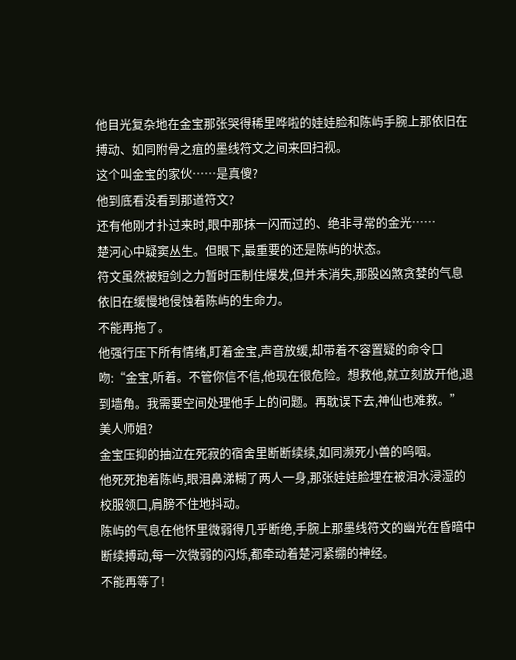他目光复杂地在金宝那张哭得稀里哗啦的娃娃脸和陈屿手腕上那依旧在搏动、如同附骨之疽的墨线符文之间来回扫视。
这个叫金宝的家伙……是真傻?
他到底看没看到那道符文?
还有他刚才扑过来时,眼中那抹一闪而过的、绝非寻常的金光……
楚河心中疑窦丛生。但眼下,最重要的还是陈屿的状态。
符文虽然被短剑之力暂时压制住爆发,但并未消失,那股凶煞贪婪的气息依旧在缓慢地侵蚀着陈屿的生命力。
不能再拖了。
他强行压下所有情绪,盯着金宝,声音放缓,却带着不容置疑的命令口吻:“金宝,听着。不管你信不信,他现在很危险。想救他,就立刻放开他,退到墙角。我需要空间处理他手上的问题。再耽误下去,神仙也难救。”
美人师姐?
金宝压抑的抽泣在死寂的宿舍里断断续续,如同濒死小兽的呜咽。
他死死抱着陈屿,眼泪鼻涕糊了两人一身,那张娃娃脸埋在被泪水浸湿的校服领口,肩膀不住地抖动。
陈屿的气息在他怀里微弱得几乎断绝,手腕上那墨线符文的幽光在昏暗中断续搏动,每一次微弱的闪烁,都牵动着楚河紧绷的神经。
不能再等了!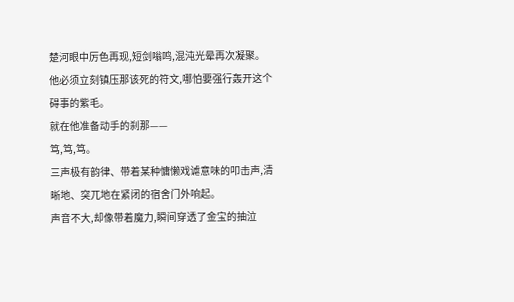楚河眼中厉色再现,短剑嗡鸣,混沌光晕再次凝聚。
他必须立刻镇压那该死的符文,哪怕要强行轰开这个碍事的紫毛。
就在他准备动手的刹那——
笃,笃,笃。
三声极有韵律、带着某种慵懒戏谑意味的叩击声,清晰地、突兀地在紧闭的宿舍门外响起。
声音不大,却像带着魔力,瞬间穿透了金宝的抽泣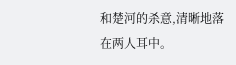和楚河的杀意,清晰地落在两人耳中。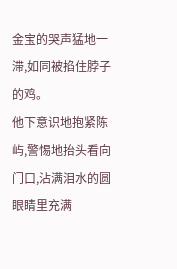金宝的哭声猛地一滞,如同被掐住脖子的鸡。
他下意识地抱紧陈屿,警惕地抬头看向门口,沾满泪水的圆眼睛里充满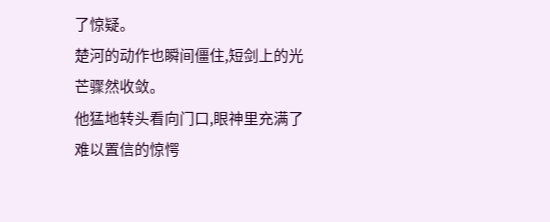了惊疑。
楚河的动作也瞬间僵住,短剑上的光芒骤然收敛。
他猛地转头看向门口,眼神里充满了难以置信的惊愕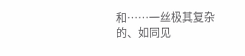和……一丝极其复杂的、如同见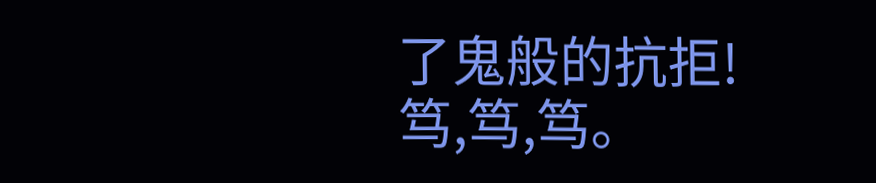了鬼般的抗拒!
笃,笃,笃。